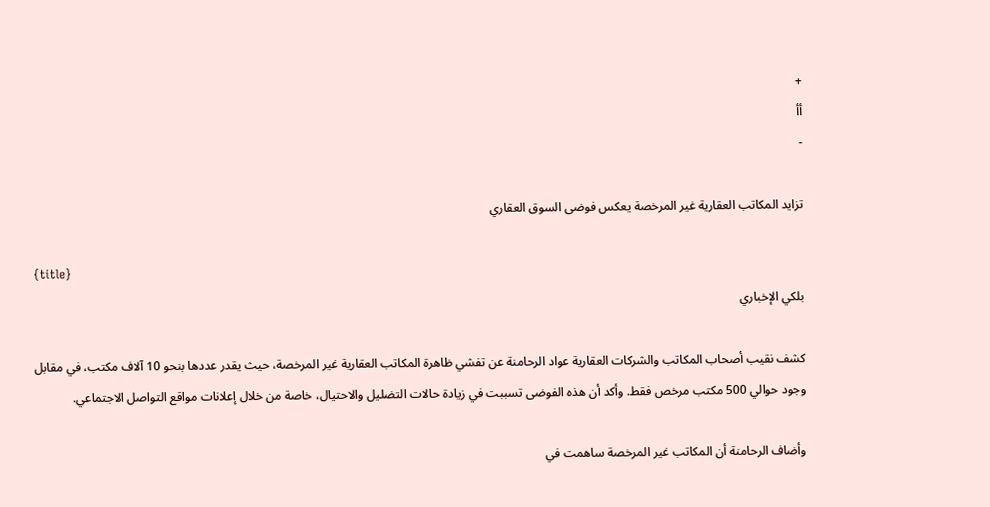+
أأ
-

تزايد المكاتب العقارية غير المرخصة يعكس فوضى السوق العقاري

{title}
بلكي الإخباري

كشف نقيب أصحاب المكاتب والشركات العقارية عواد الرحامنة عن تفشي ظاهرة المكاتب العقارية غير المرخصة، حيث يقدر عددها بنحو 10 آلاف مكتب، في مقابل وجود حوالي 500 مكتب مرخص فقط. وأكد أن هذه الفوضى تسببت في زيادة حالات التضليل والاحتيال، خاصة من خلال إعلانات مواقع التواصل الاجتماعي.

وأضاف الرحامنة أن المكاتب غير المرخصة ساهمت في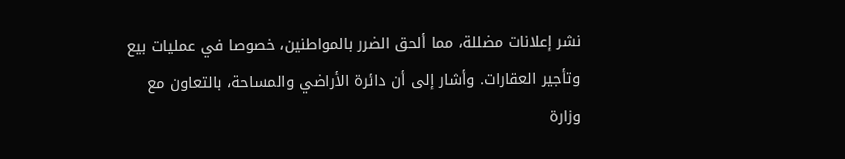نشر إعلانات مضللة، مما ألحق الضرر بالمواطنين، خصوصا في عمليات بيع وتأجير العقارات. وأشار إلى أن دائرة الأراضي والمساحة، بالتعاون مع وزارة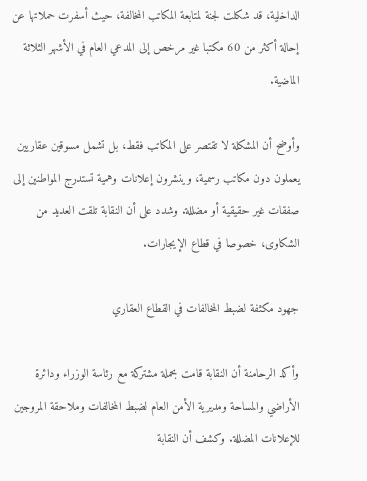الداخلية، قد شكلت لجنة لمتابعة المكاتب المخالفة، حيث أسفرت حملاتها عن إحالة أكثر من 60 مكتبا غير مرخص إلى المدعي العام في الأشهر الثلاثة الماضية.

وأوضح أن المشكلة لا تقتصر على المكاتب فقط، بل تشمل مسوقين عقاريين يعملون دون مكاتب رسمية، وينشرون إعلانات وهمية تستدرج المواطنين إلى صفقات غير حقيقية أو مضللة. وشدد على أن النقابة تلقت العديد من الشكاوى، خصوصا في قطاع الإيجارات.

جهود مكثفة لضبط المخالفات في القطاع العقاري

وأكد الرحامنة أن النقابة قامت بحملة مشتركة مع رئاسة الوزراء ودائرة الأراضي والمساحة ومديرية الأمن العام لضبط المخالفات وملاحقة المروجين للإعلانات المضللة. وكشف أن النقابة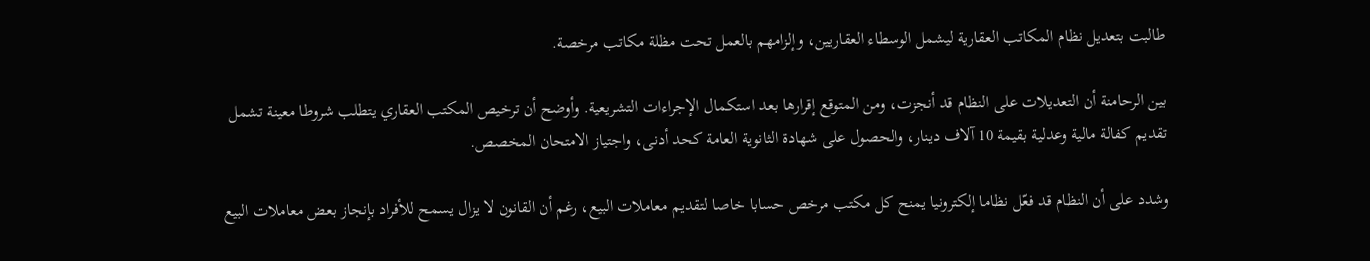طالبت بتعديل نظام المكاتب العقارية ليشمل الوسطاء العقاريين، وإلزامهم بالعمل تحت مظلة مكاتب مرخصة.

بين الرحامنة أن التعديلات على النظام قد أنجزت، ومن المتوقع إقرارها بعد استكمال الإجراءات التشريعية. وأوضح أن ترخيص المكتب العقاري يتطلب شروطا معينة تشمل تقديم كفالة مالية وعدلية بقيمة 10 آلاف دينار، والحصول على شهادة الثانوية العامة كحد أدنى، واجتياز الامتحان المخصص.

وشدد على أن النظام قد فعّل نظاما إلكترونيا يمنح كل مكتب مرخص حسابا خاصا لتقديم معاملات البيع، رغم أن القانون لا يزال يسمح للأفراد بإنجاز بعض معاملات البيع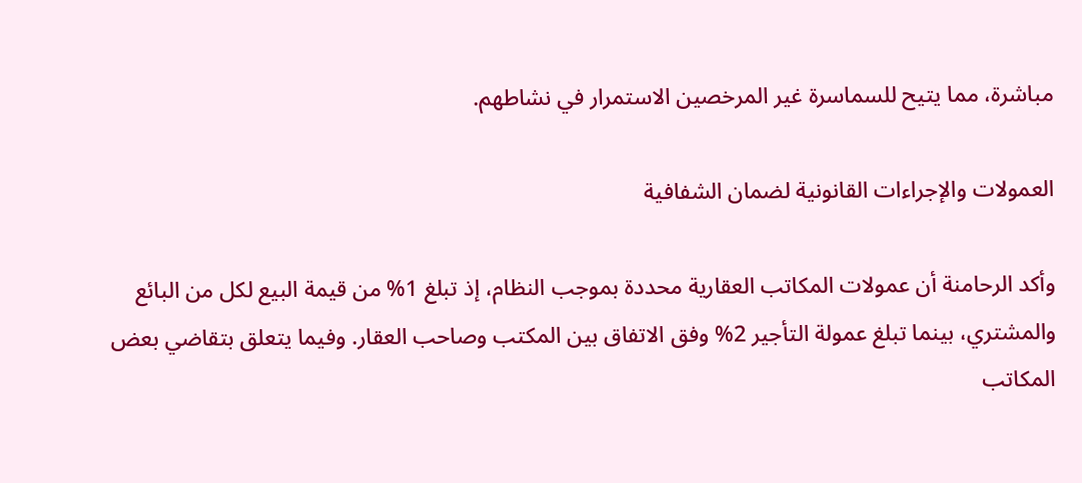مباشرة، مما يتيح للسماسرة غير المرخصين الاستمرار في نشاطهم.

العمولات والإجراءات القانونية لضمان الشفافية

وأكد الرحامنة أن عمولات المكاتب العقارية محددة بموجب النظام، إذ تبلغ 1% من قيمة البيع لكل من البائع والمشتري، بينما تبلغ عمولة التأجير 2% وفق الاتفاق بين المكتب وصاحب العقار. وفيما يتعلق بتقاضي بعض المكاتب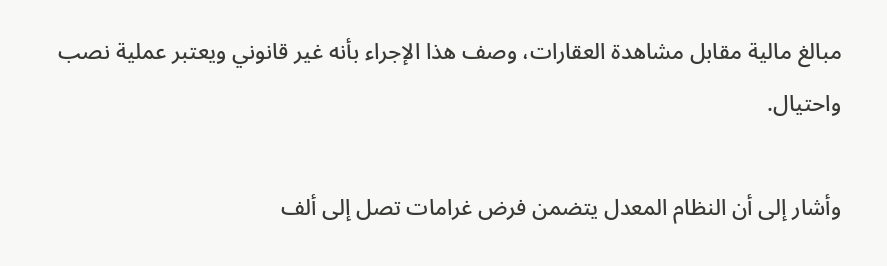مبالغ مالية مقابل مشاهدة العقارات، وصف هذا الإجراء بأنه غير قانوني ويعتبر عملية نصب واحتيال.

وأشار إلى أن النظام المعدل يتضمن فرض غرامات تصل إلى ألف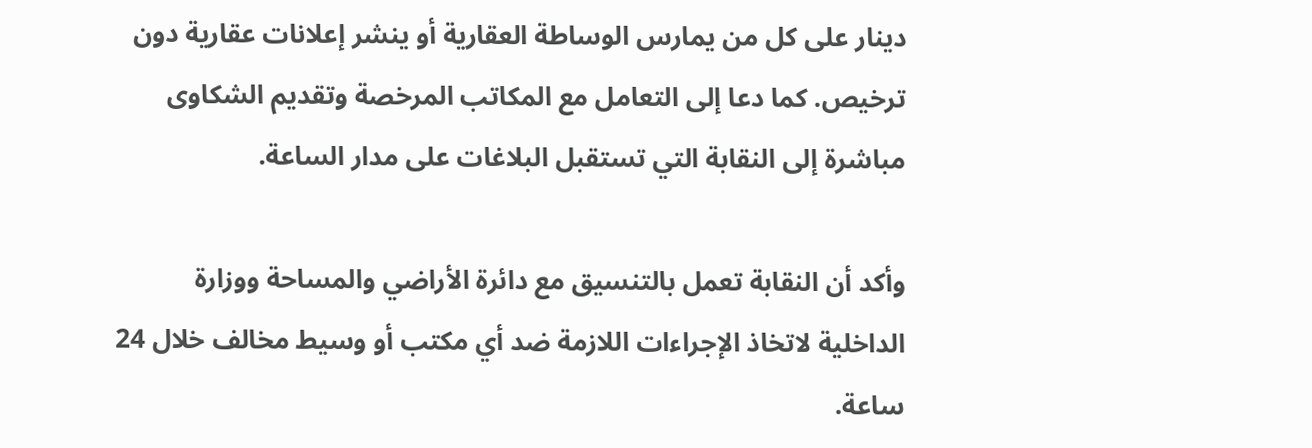دينار على كل من يمارس الوساطة العقارية أو ينشر إعلانات عقارية دون ترخيص. كما دعا إلى التعامل مع المكاتب المرخصة وتقديم الشكاوى مباشرة إلى النقابة التي تستقبل البلاغات على مدار الساعة.

وأكد أن النقابة تعمل بالتنسيق مع دائرة الأراضي والمساحة ووزارة الداخلية لاتخاذ الإجراءات اللازمة ضد أي مكتب أو وسيط مخالف خلال 24 ساعة.